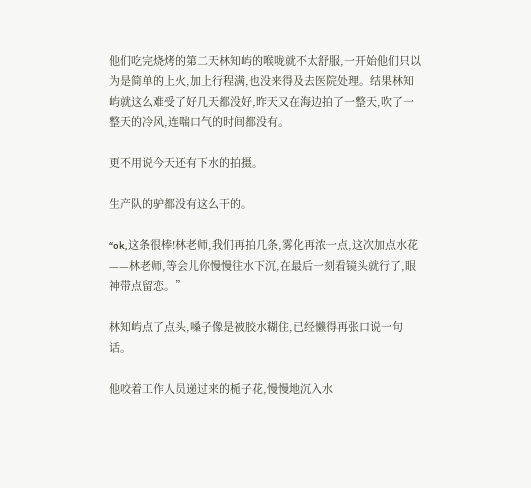他们吃完烧烤的第二天林知屿的喉咙就不太舒服,一开始他们只以为是简单的上火,加上行程满,也没来得及去医院处理。结果林知屿就这么难受了好几天都没好,昨天又在海边拍了一整天,吹了一整天的冷风,连喘口气的时间都没有。

更不用说今天还有下水的拍摄。

生产队的驴都没有这么干的。

“ok,这条很棒!林老师,我们再拍几条,雾化再浓一点,这次加点水花——林老师,等会儿你慢慢往水下沉,在最后一刻看镜头就行了,眼神带点留恋。”

林知屿点了点头,嗓子像是被胶水糊住,已经懒得再张口说一句话。

他咬着工作人员递过来的栀子花,慢慢地沉入水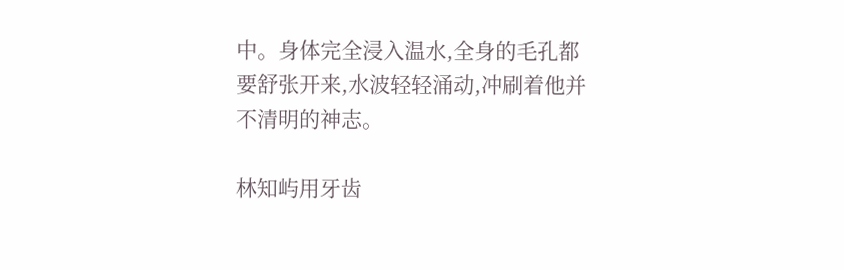中。身体完全浸入温水,全身的毛孔都要舒张开来,水波轻轻涌动,冲刷着他并不清明的神志。

林知屿用牙齿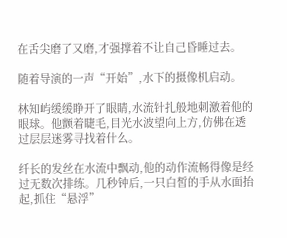在舌尖磨了又磨,才强撑着不让自己昏睡过去。

随着导演的一声“开始”,水下的摄像机启动。

林知屿缓缓睁开了眼睛,水流针扎般地刺激着他的眼球。他颤着睫毛,目光水波望向上方,仿佛在透过层层迷雾寻找着什么。

纤长的发丝在水流中飘动,他的动作流畅得像是经过无数次排练。几秒钟后,一只白皙的手从水面抬起,抓住“悬浮”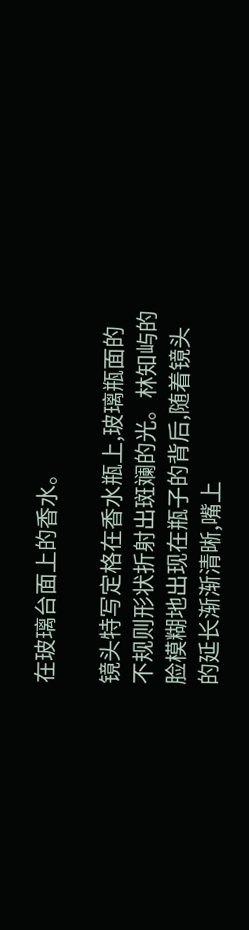在玻璃台面上的香水。

镜头特写定格在香水瓶上,玻璃瓶面的不规则形状折射出斑斓的光。林知屿的脸模糊地出现在瓶子的背后,随着镜头的延长渐渐清晰,嘴上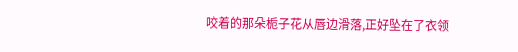咬着的那朵栀子花从唇边滑落,正好坠在了衣领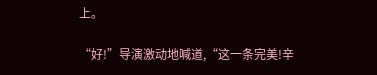上。

“好!”导演激动地喊道,“这一条完美!辛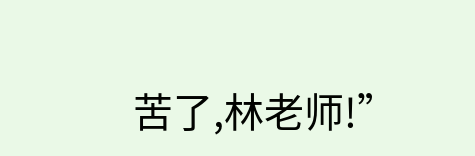苦了,林老师!”